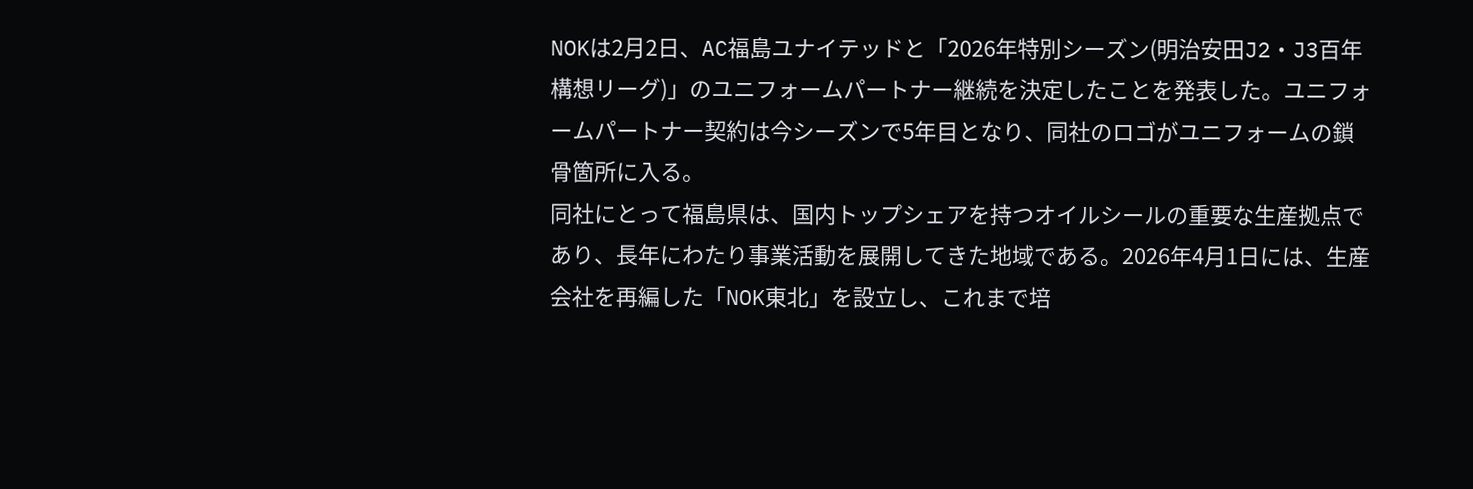NOKは2月2日、AC福島ユナイテッドと「2026年特別シーズン(明治安田J2・J3百年構想リーグ)」のユニフォームパートナー継続を決定したことを発表した。ユニフォームパートナー契約は今シーズンで5年目となり、同社のロゴがユニフォームの鎖骨箇所に入る。
同社にとって福島県は、国内トップシェアを持つオイルシールの重要な生産拠点であり、長年にわたり事業活動を展開してきた地域である。2026年4月1日には、生産会社を再編した「NOK東北」を設立し、これまで培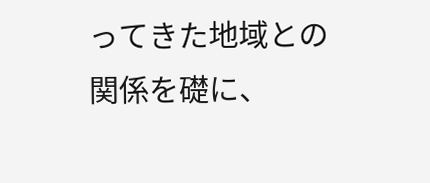ってきた地域との関係を礎に、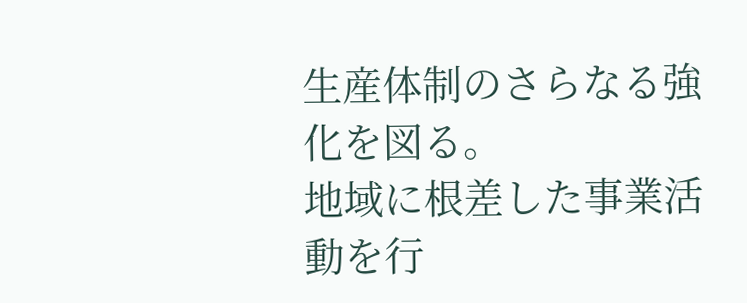生産体制のさらなる強化を図る。
地域に根差した事業活動を行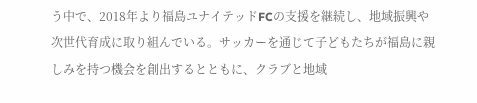う中で、2018年より福島ユナイテッドFCの支援を継続し、地域振興や次世代育成に取り組んでいる。サッカーを通じて子どもたちが福島に親しみを持つ機会を創出するとともに、クラブと地域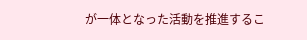が一体となった活動を推進するこ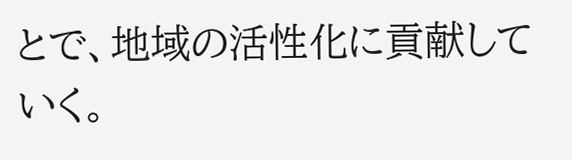とで、地域の活性化に貢献していく。